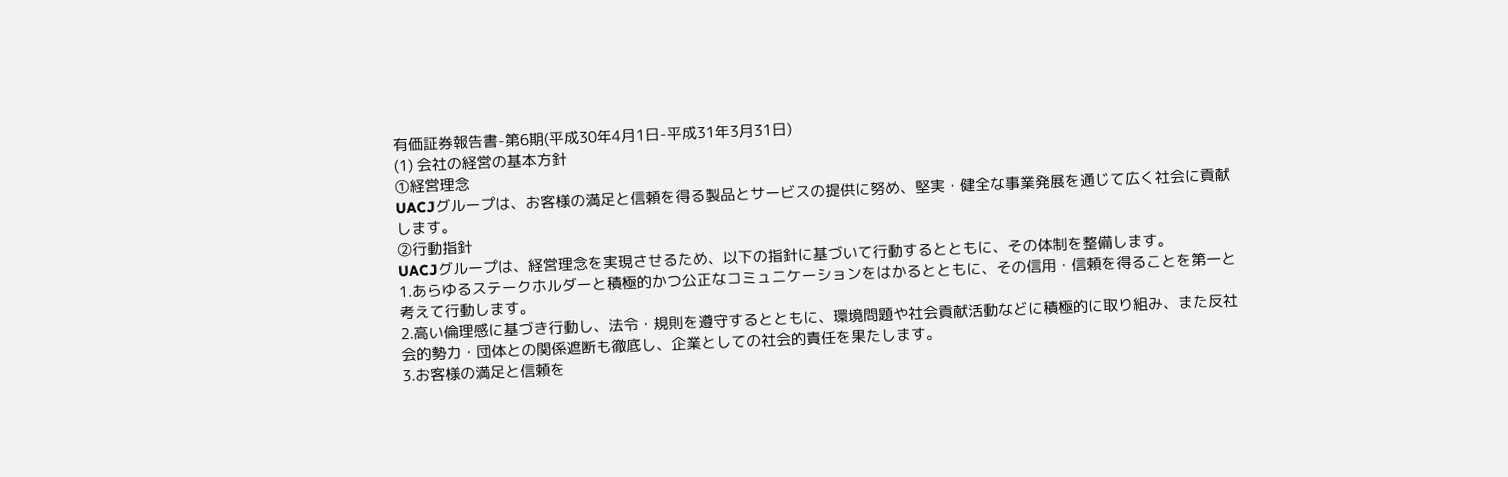有価証券報告書-第6期(平成30年4月1日-平成31年3月31日)
(1) 会社の経営の基本方針
①経営理念
UACJグループは、お客様の満足と信頼を得る製品とサービスの提供に努め、堅実・健全な事業発展を通じて広く社会に貢献します。
②行動指針
UACJグループは、経営理念を実現させるため、以下の指針に基づいて行動するとともに、その体制を整備します。
1.あらゆるステークホルダーと積極的かつ公正なコミュニケーションをはかるとともに、その信用・信頼を得ることを第一と考えて行動します。
2.高い倫理感に基づき行動し、法令・規則を遵守するとともに、環境問題や社会貢献活動などに積極的に取り組み、また反社会的勢力・団体との関係遮断も徹底し、企業としての社会的責任を果たします。
3.お客様の満足と信頼を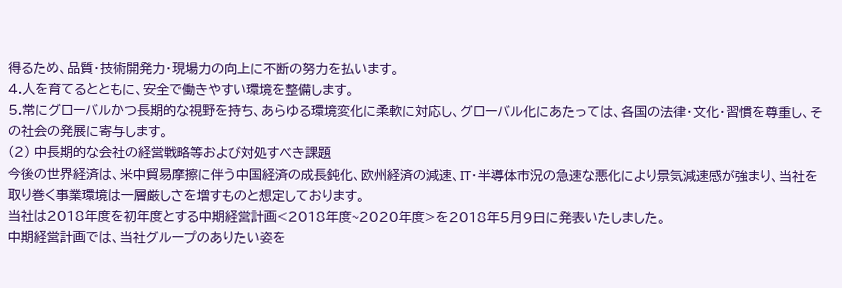得るため、品質・技術開発力・現場力の向上に不断の努力を払います。
4.人を育てるとともに、安全で働きやすい環境を整備します。
5.常にグローバルかつ長期的な視野を持ち、あらゆる環境変化に柔軟に対応し、グローバル化にあたっては、各国の法律・文化・習慣を尊重し、その社会の発展に寄与します。
(2) 中長期的な会社の経営戦略等および対処すべき課題
今後の世界経済は、米中貿易摩擦に伴う中国経済の成長鈍化、欧州経済の減速、IT・半導体市況の急速な悪化により景気減速感が強まり、当社を取り巻く事業環境は一層厳しさを増すものと想定しております。
当社は2018年度を初年度とする中期経営計画<2018年度~2020年度>を2018年5月9日に発表いたしました。
中期経営計画では、当社グループのありたい姿を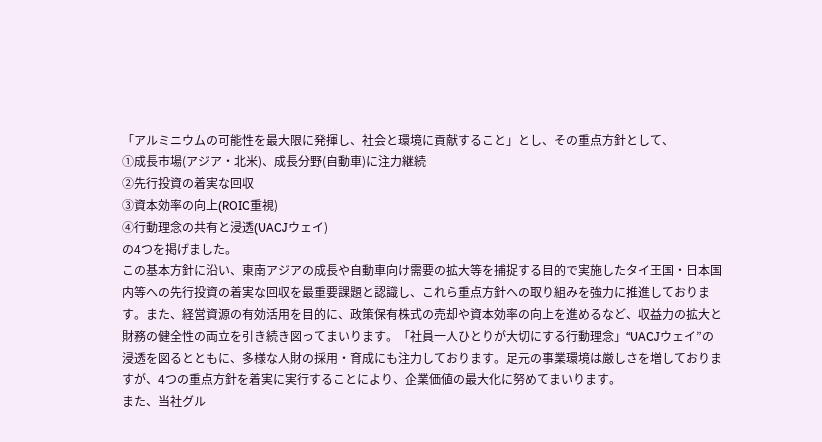「アルミニウムの可能性を最大限に発揮し、社会と環境に貢献すること」とし、その重点方針として、
①成長市場(アジア・北米)、成長分野(自動車)に注力継続
②先行投資の着実な回収
③資本効率の向上(ROIC重視)
④行動理念の共有と浸透(UACJウェイ)
の4つを掲げました。
この基本方針に沿い、東南アジアの成長や自動車向け需要の拡大等を捕捉する目的で実施したタイ王国・日本国内等への先行投資の着実な回収を最重要課題と認識し、これら重点方針への取り組みを強力に推進しております。また、経営資源の有効活用を目的に、政策保有株式の売却や資本効率の向上を進めるなど、収益力の拡大と財務の健全性の両立を引き続き図ってまいります。「社員一人ひとりが大切にする行動理念」“UACJウェイ”の浸透を図るとともに、多様な人財の採用・育成にも注力しております。足元の事業環境は厳しさを増しておりますが、4つの重点方針を着実に実行することにより、企業価値の最大化に努めてまいります。
また、当社グル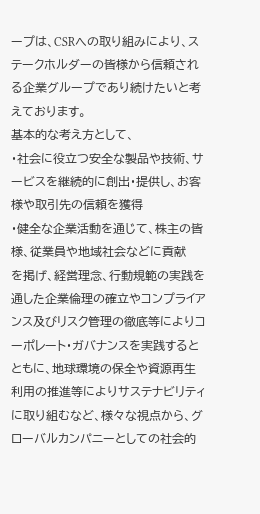ープは、CSRへの取り組みにより、ステークホルダーの皆様から信頼される企業グループであり続けたいと考えております。
基本的な考え方として、
・社会に役立つ安全な製品や技術、サービスを継続的に創出・提供し、お客様や取引先の信頼を獲得
・健全な企業活動を通じて、株主の皆様、従業員や地域社会などに貢献
を掲げ、経営理念、行動規範の実践を通した企業倫理の確立やコンプライアンス及びリスク管理の徹底等によりコーポレート・ガバナンスを実践するとともに、地球環境の保全や資源再生利用の推進等によりサステナビリティに取り組むなど、様々な視点から、グローバルカンパニーとしての社会的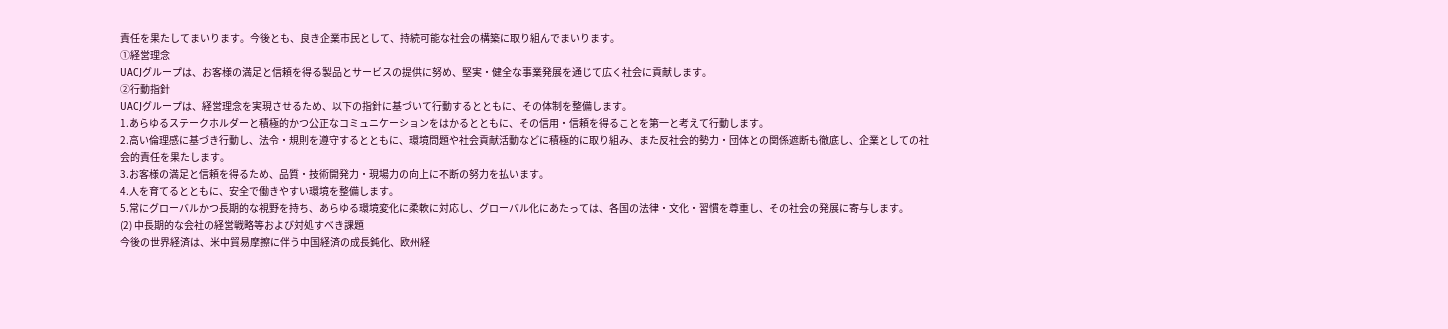責任を果たしてまいります。今後とも、良き企業市民として、持続可能な社会の構築に取り組んでまいります。
①経営理念
UACJグループは、お客様の満足と信頼を得る製品とサービスの提供に努め、堅実・健全な事業発展を通じて広く社会に貢献します。
②行動指針
UACJグループは、経営理念を実現させるため、以下の指針に基づいて行動するとともに、その体制を整備します。
1.あらゆるステークホルダーと積極的かつ公正なコミュニケーションをはかるとともに、その信用・信頼を得ることを第一と考えて行動します。
2.高い倫理感に基づき行動し、法令・規則を遵守するとともに、環境問題や社会貢献活動などに積極的に取り組み、また反社会的勢力・団体との関係遮断も徹底し、企業としての社会的責任を果たします。
3.お客様の満足と信頼を得るため、品質・技術開発力・現場力の向上に不断の努力を払います。
4.人を育てるとともに、安全で働きやすい環境を整備します。
5.常にグローバルかつ長期的な視野を持ち、あらゆる環境変化に柔軟に対応し、グローバル化にあたっては、各国の法律・文化・習慣を尊重し、その社会の発展に寄与します。
(2) 中長期的な会社の経営戦略等および対処すべき課題
今後の世界経済は、米中貿易摩擦に伴う中国経済の成長鈍化、欧州経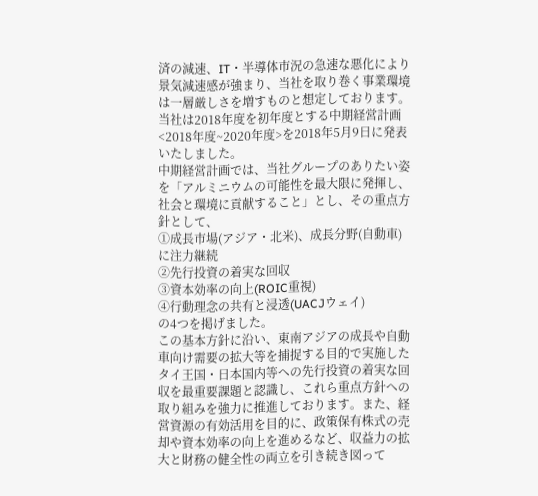済の減速、IT・半導体市況の急速な悪化により景気減速感が強まり、当社を取り巻く事業環境は一層厳しさを増すものと想定しております。
当社は2018年度を初年度とする中期経営計画<2018年度~2020年度>を2018年5月9日に発表いたしました。
中期経営計画では、当社グループのありたい姿を「アルミニウムの可能性を最大限に発揮し、社会と環境に貢献すること」とし、その重点方針として、
①成長市場(アジア・北米)、成長分野(自動車)に注力継続
②先行投資の着実な回収
③資本効率の向上(ROIC重視)
④行動理念の共有と浸透(UACJウェイ)
の4つを掲げました。
この基本方針に沿い、東南アジアの成長や自動車向け需要の拡大等を捕捉する目的で実施したタイ王国・日本国内等への先行投資の着実な回収を最重要課題と認識し、これら重点方針への取り組みを強力に推進しております。また、経営資源の有効活用を目的に、政策保有株式の売却や資本効率の向上を進めるなど、収益力の拡大と財務の健全性の両立を引き続き図って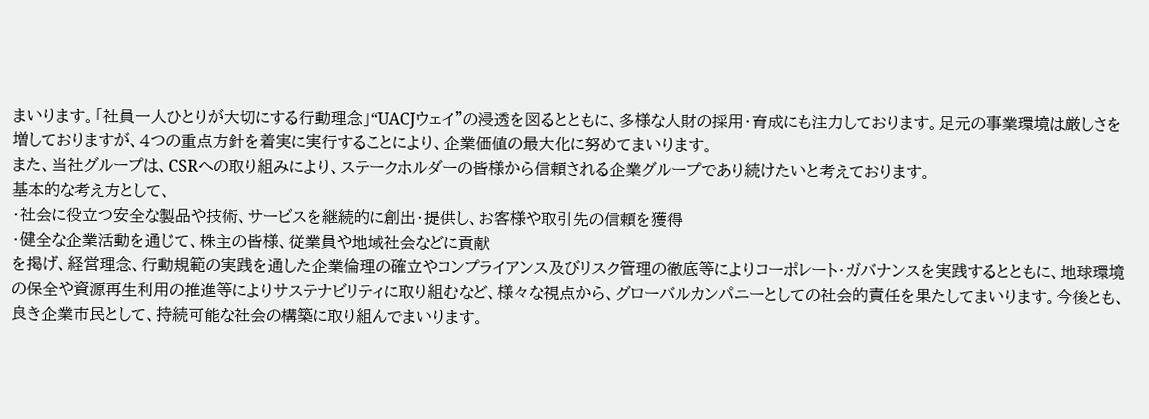まいります。「社員一人ひとりが大切にする行動理念」“UACJウェイ”の浸透を図るとともに、多様な人財の採用・育成にも注力しております。足元の事業環境は厳しさを増しておりますが、4つの重点方針を着実に実行することにより、企業価値の最大化に努めてまいります。
また、当社グループは、CSRへの取り組みにより、ステークホルダーの皆様から信頼される企業グループであり続けたいと考えております。
基本的な考え方として、
・社会に役立つ安全な製品や技術、サービスを継続的に創出・提供し、お客様や取引先の信頼を獲得
・健全な企業活動を通じて、株主の皆様、従業員や地域社会などに貢献
を掲げ、経営理念、行動規範の実践を通した企業倫理の確立やコンプライアンス及びリスク管理の徹底等によりコーポレート・ガバナンスを実践するとともに、地球環境の保全や資源再生利用の推進等によりサステナビリティに取り組むなど、様々な視点から、グローバルカンパニーとしての社会的責任を果たしてまいります。今後とも、良き企業市民として、持続可能な社会の構築に取り組んでまいります。